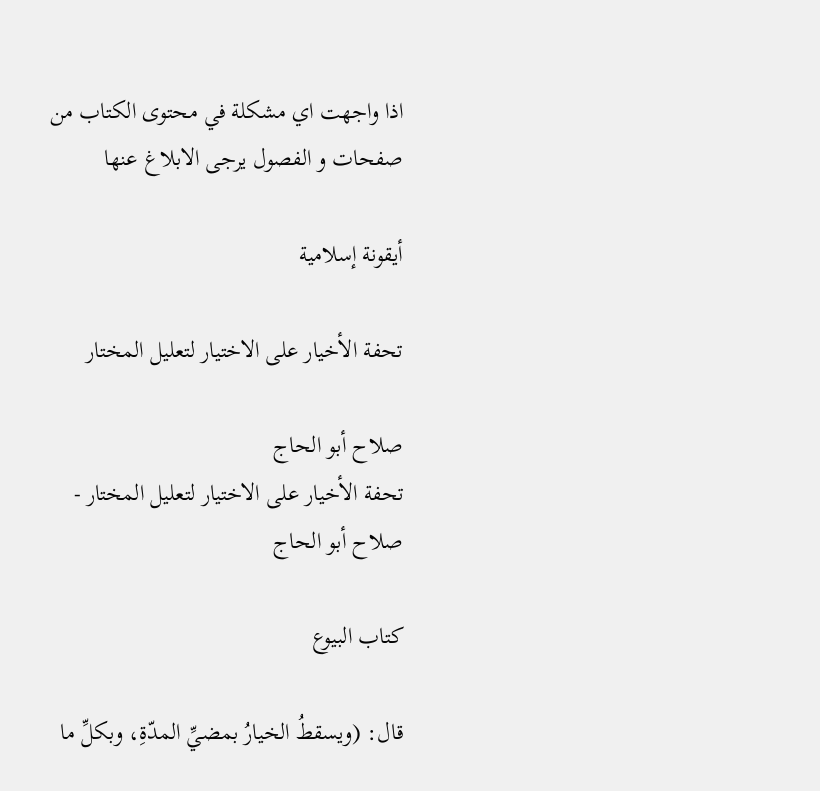اذا واجهت اي مشكلة في محتوى الكتاب من صفحات و الفصول يرجى الابلاغ عنها

أيقونة إسلامية

تحفة الأخيار على الاختيار لتعليل المختار

صلاح أبو الحاج
تحفة الأخيار على الاختيار لتعليل المختار - صلاح أبو الحاج

كتاب البيوع

قال: (ويسقطُ الخيارُ بمضيِّ المدّةِ، وبكلِّ ما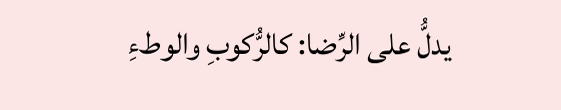يدلُّ على الرِّضا: كالرُّكوبِ والوطءِ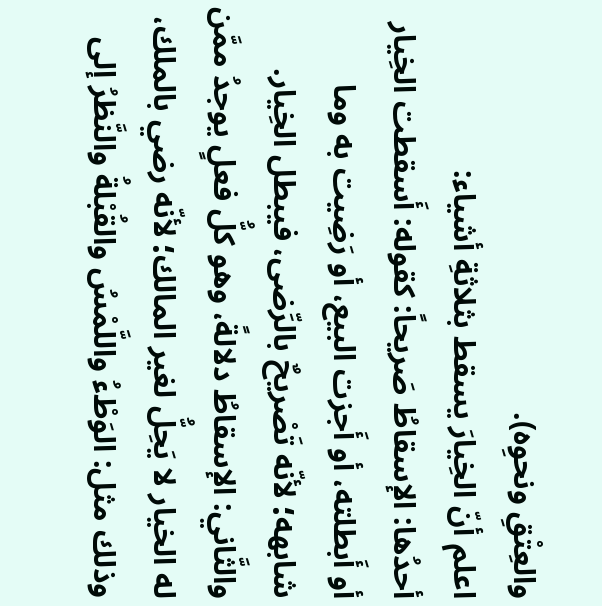والعِتْقِ ونحوِه).
اعلم أنّ الخِيارَ يسقط بثلاثةِ أشياء:
أحدُها: الإسقاطُ صَريحاً: كقوله: أَسقطت الخِيار أو أَبطلته، أو أَجزت البيع، أو رَضِيت به وما شابهه؛ لأنّه تَصْريحٌ بالرِّضى، فيبطل الخِيار.
والثَّاني: الإسقاطُ دلالةً، وهو كلُّ فعلٍ يوجدُ ممَّن له الخيار لا يَحِلُّ لغير المالك؛ لأنّه رضي بالملك، وذلك مثل: الوَطْءُ واللَّمْسُ والقُبْلةُ والنَّظرُ إلى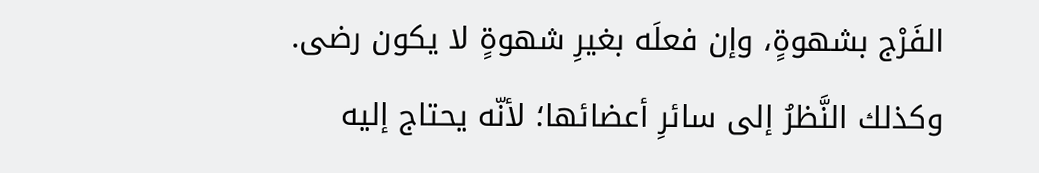الفَرْج بشهوةٍ، وإن فعلَه بغيرِ شهوةٍ لا يكون رضى.
وكذلك النَّظرُ إلى سائرِ أعضائها؛ لأنّه يحتاج إليه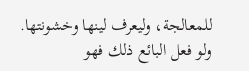للمعالجة، وليعرف لينها وخشونتها.
ولو فعل البائع ذلك فهو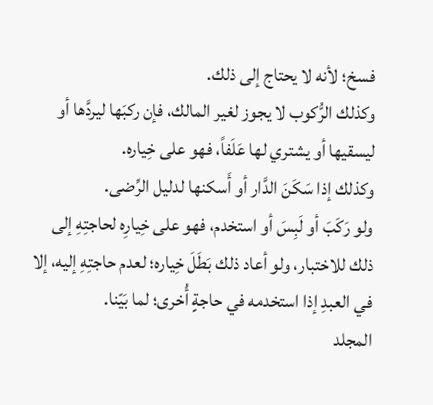فسخ؛ لأنه لا يحتاج إلى ذلك.
وكذلك الرُّكوب لا يجوز لغير المالك، فإن ركبَها ليردَّها أو ليسقيها أو يشتري لها عَلَفاً، فهو على خِياره.
وكذلك إذا سَكَنَ الدَّار أو أَسكنها لدليل الرِّضى.
ولو رَكَبَ أو لَبِسَ أو استخدم، فهو على خِيارِه لحاجتِهِ إلى ذلك للاختبار، ولو أعاد ذلك بَطَلَ خِياره؛ لعدم حاجتِهِ إليه، إلا في العبدِ إذا استخدمه في حاجةٍ أُخرى؛ لما بَيّنا.
المجلد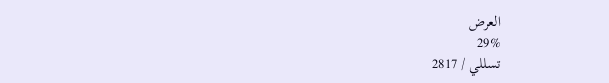العرض
29%
تسللي / 2817